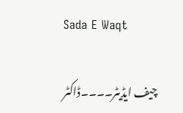Sada E Waqt

چیف ایڈیٹر۔۔۔۔ڈاکٹر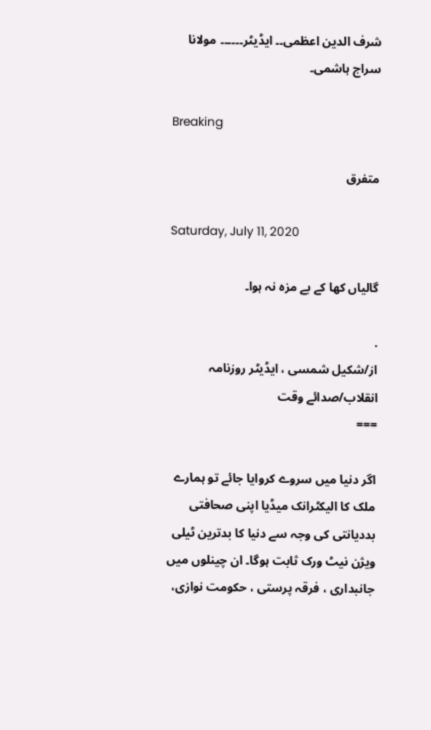شرف الدین اعظمی۔۔ ایڈیٹر۔۔۔۔۔۔ مولانا سراج ہاشمی۔

Breaking

متفرق

Saturday, July 11, 2020

گالیاں کھا کے بے مزہ نہ ہوا۔

.
از/شکیل شمسی ، ایڈیٹر روزنامہ انقلاب/صدائے وقت
===

اگر دنیا میں سروے کروایا جائے تو ہمارے ملک کا الیکٹرانک میڈیا اپنی صحافتی بددیانتی کی وجہ سے دنیا کا بدترین ٹیلی ویژن نیٹ ورک ثابت ہوگا۔ ان چینلوں میں جانبداری ، فرقہ پرستی ، حکومت نوازی،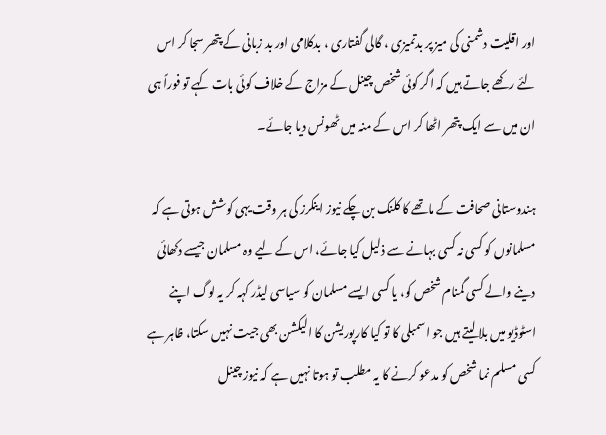اور اقلیت دشمنی کی میز پر بدتمیزی ، گالی گفتاری ، بدکلامی اور بد زبانی کے پتھر سجا کر اس لئے رکھے جاتے ہیں کہ اگر کوئی شخص چینل کے مزاج کے خلاف کوئی بات کہے تو فوراً ہی ان میں سے ایک پتھر اٹھا کر اس کے منہ میں ٹھونس دیا جائے۔

ہندوستانی صحافت کے ماتھے کا کلنک بن چکے نیوز اینکرز کی ہر وقت یہی کوشش ہوتی ہے کہ مسلمانوں کو کسی نہ کسی بہانے سے ذلیل کیا جائے، اس کے لیے وہ مسلمان جیسے دکھائی دینے والے کسی گمنام شخص کو، یا کسی ایسے مسلمان کو سیاسی لیڈر کہہ کر یہ لوگ اپنے اسٹوڈیو میں بلا لیتے ہیں جو اسمبلی کا تو کیا کارپوریشن کا الیکشن بھی جیت نہیں سکتا، ظاہر ہے کسی مسلم نما شخص کو مدعو کرنے کا یہ مطلب تو ہوتا نہیں ہے کہ نیوز چینل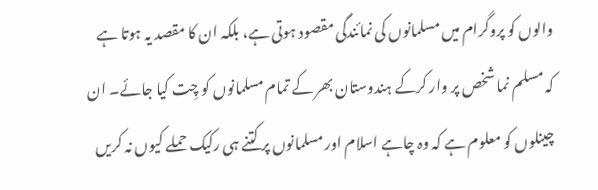والوں کو پروگرام میں مسلمانوں کی نمائندگی مقصود ہوتی ہے، بلکہ ان کا مقصد یہ ہوتا ہے کہ مسلم نما شخص پر وار کرکے ہندوستان بھر کے تمام مسلمانوں کو چِت کیا جائے۔ ان چینلوں کو معلوم ہے کہ وہ چاہے اسلام اور مسلمانوں پر کتنے ہی رکیک حملے کیوں نہ کریں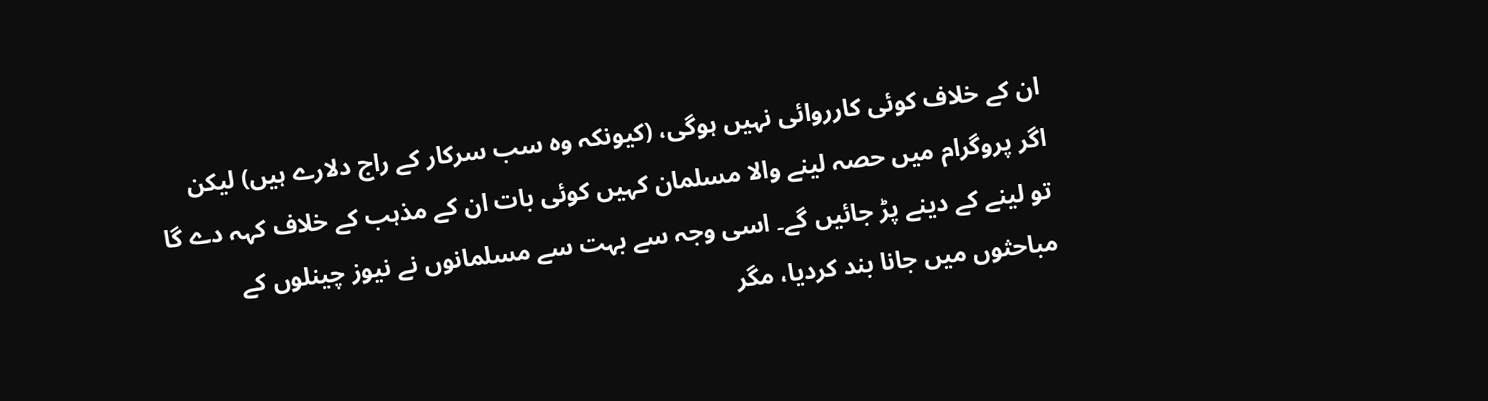ان کے خلاف کوئی کارروائی نہیں ہوگی، (کیونکہ وہ سب سرکار کے راج دلارے ہیں) لیکن اگر پروگرام میں حصہ لینے والا مسلمان کہیں کوئی بات ان کے مذہب کے خلاف کہہ دے گا تو لینے کے دینے پڑ جائیں گے۔ اسی وجہ سے بہت سے مسلمانوں نے نیوز چینلوں کے مباحثوں میں جانا بند کردیا، مگر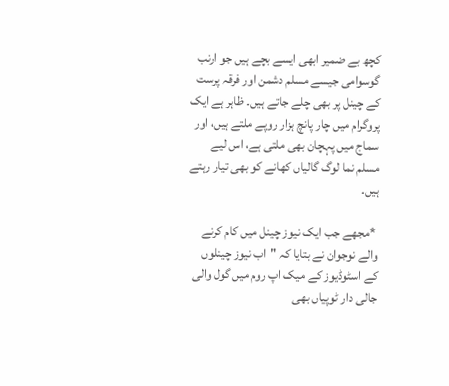کچھ بے ضمیر ابھی ایسے بچے ہیں جو ارنب گوسوامی جیسے مسلم دشمن اور فرقہ پرست کے چینل پر بھی چلے جاتے ہیں۔ ظاہر ہے ایک پروگرام میں چار پانچ ہزار روپے ملتے ہیں، اور سماج میں پہچان بھی ملتی ہے، اس لیے مسلم نما لوگ گالیاں کھانے کو بھی تیار رہتے ہیں۔

 *مجھے جب ایک نیوز چینل میں کام کرنے والے نوجوان نے بتایا کہ "اب نیوز چینلوں کے اسٹوڈیوز کے میک اپ روم میں گول والی جالی دار ٹوپیاں بھی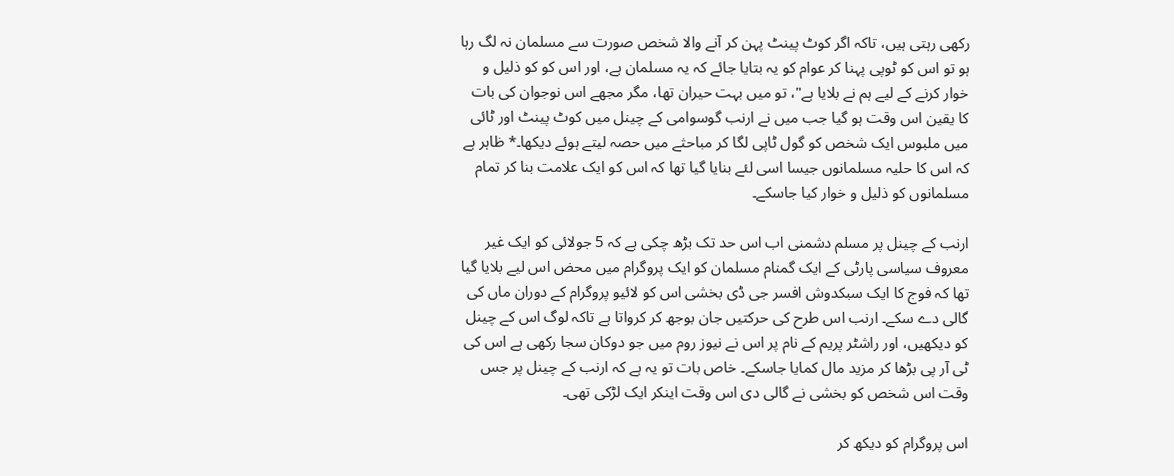رکھی رہتی ہیں، تاکہ اگر کوٹ پینٹ پہن کر آنے والا شخص صورت سے مسلمان نہ لگ رہا ہو تو اس کو ٹوپی پہنا کر عوام کو یہ بتایا جائے کہ یہ مسلمان ہے، اور اس کو کو ذلیل و خوار کرنے کے لیے ہم نے بلایا ہے"، تو میں بہت حیران تھا، مگر مجھے اس نوجوان کی بات کا یقین اس وقت ہو گیا جب میں نے ارنب گوسوامی کے چینل میں کوٹ پینٹ اور ٹائی میں ملبوس ایک شخص کو گول ٹاپی لگا کر مباحثے میں حصہ لیتے ہوئے دیکھا۔* ظاہر ہے کہ اس کا حلیہ مسلمانوں جیسا اسی لئے بنایا گیا تھا کہ اس کو ایک علامت بنا کر تمام مسلمانوں کو ذلیل و خوار کیا جاسکے۔

ارنب کے چینل پر مسلم دشمنی اب اس حد تک بڑھ چکی ہے کہ 5 جولائی کو ایک غیر معروف سیاسی پارٹی کے ایک گمنام مسلمان کو ایک پروگرام میں محض اس لیے بلایا گیا تھا کہ فوج کا ایک سبکدوش افسر جی ڈی بخشی اس کو لائیو پروگرام کے دوران ماں کی گالی دے سکے۔ ارنب اس طرح کی حرکتیں جان بوجھ کر کرواتا ہے تاکہ لوگ اس کے چینل کو دیکھیں، اور راشٹر پریم کے نام پر اس نے نیوز روم میں جو دوکان سجا رکھی ہے اس کی ٹی آر پی بڑھا کر مزید مال کمایا جاسکے۔ خاص بات تو یہ ہے کہ ارنب کے چینل پر جس وقت اس شخص کو بخشی نے گالی دی اس وقت اینکر ایک لڑکی تھی۔

اس پروگرام کو دیکھ کر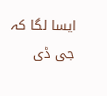ایسا لگا کہ جی ڈی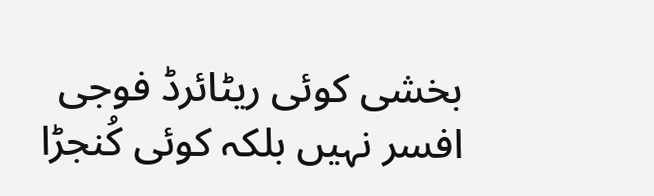بخشی کوئی ریٹائرڈ فوجی افسر نہیں بلکہ کوئی کُنجڑا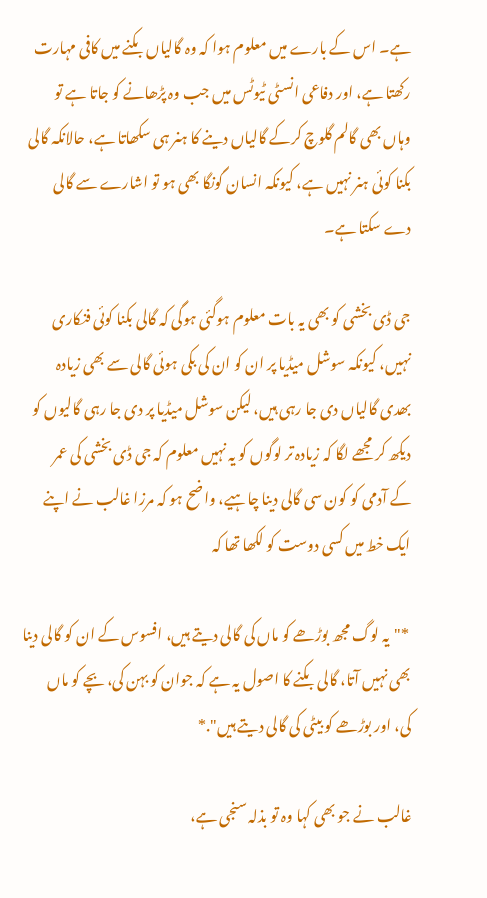ہے۔ اس کے بارے میں معلوم ہوا کہ وہ گالیاں بکنے میں کافی مہارت رکھتا ہے، اور دفاعی انسٹی ٹیوٹس میں جب وہ پڑھانے کو جاتا ہے تو وہاں بھی گالم گلوچ کرکے گالیاں دینے کا ہنر ہی سکھاتا ہے، حالانکہ گالی بکنا کوئی ہنر نہیں ہے، کیونکہ انسان گونگا بھی ہو تو اشارے سے گالی دے سکتا ہے۔

جی ڈی بخشی کو بھی یہ بات معلوم ہوگئی ہوگی کہ گالی بکنا کوئی فنکاری نہیں، کیونکہ سوشل میڈیا پر ان کو ان کی بکی ہوئی گالی سے بھی زیادہ بھدی گالیاں دی جا رہی ہیں، لیکن سوشل میڈیا پر دی جا رہی گالیوں کو دیکھ کر مجھے لگا کہ زیادہ تر لوگوں کو یہ نہیں معلوم کہ جی ڈی بخشی کی عمر کے آدمی کو کون سی گالی دینا چاہیے، واضح ہو کہ مرزا غالب نے اپنے ایک خط میں کسی دوست کو لکھا تھا کہ

 *"یہ لوگ مجھ بوڑھے کو ماں کی گالی دیتے ہیں، افسوس کے ان کو گالی دینا بھی نہیں آتا، گالی بکنے کا اصول یہ ہے کہ جوان کو بہن کی، بچے کو ماں کی، اور بوڑھے کو بیٹی کی گالی دیتے ہیں".*

غالب نے جو بھی کہا وہ تو بذلہ سنجی ہے،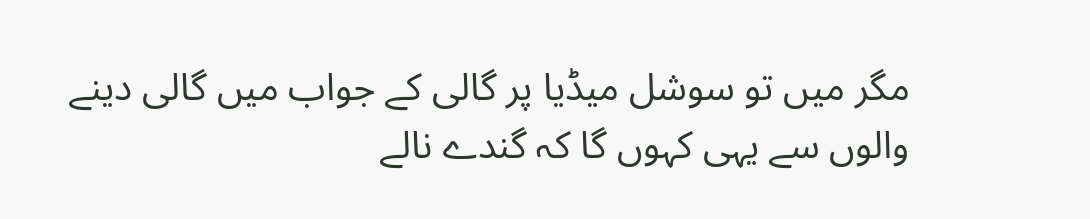مگر میں تو سوشل میڈیا پر گالی کے جواب میں گالی دینے والوں سے یہی کہوں گا کہ گندے نالے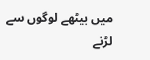میں بیٹھے لوگوں سے لڑنے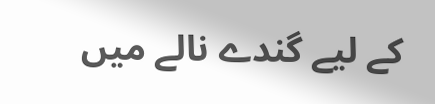کے لیے گندے نالے میں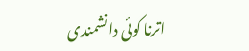اترنا کوئی دانشمندی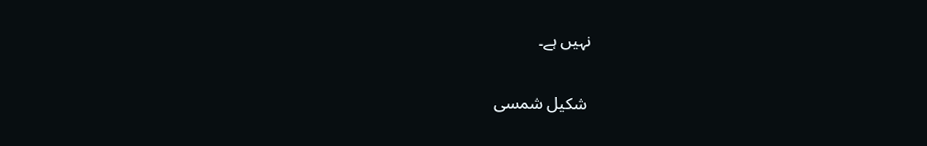نہیں ہے۔

 شکیل شمسی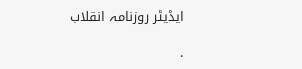ایڈیٹر روزنامہ انقلاب

.